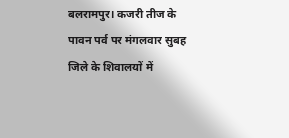बलरामपुर। कजरी तीज के पावन पर्व पर मंगलवार सुबह जिले के शिवालयों में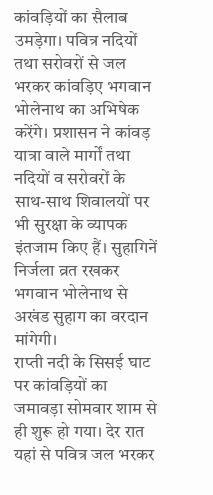कांवड़ियों का सैलाब उमड़ेगा। पवित्र नदियों तथा सरोवरों से जल भरकर कांवड़िए भगवान भोलेनाथ का अभिषेक करेंगे। प्रशासन ने कांवड़ यात्रा वाले मार्गों तथा नदियों व सरोवरों के साथ-साथ शिवालयों पर भी सुरक्षा के व्यापक इंतजाम किए हैं। सुहागिनें निर्जला व्रत रखकर भगवान भोलेनाथ से अखंड सुहाग का वरदान मांगेगी।
राप्ती नदी के सिसई घाट पर कांवड़ियों का जमावड़ा सोमवार शाम से ही शुरू हो गया। देर रात यहां से पवित्र जल भरकर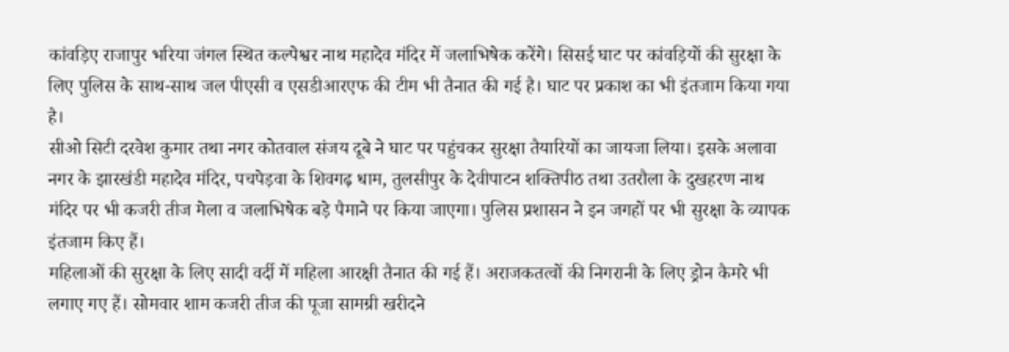कांवड़िए राजापुर भरिया जंगल स्थित कल्पेश्वर नाथ महादेव मंदिर में जलाभिषेक करेंगे। सिसई घाट पर कांवड़ियों की सुरक्षा के लिए पुलिस के साथ-साथ जल पीएसी व एसडीआरएफ की टीम भी तैनात की गई है। घाट पर प्रकाश का भी इंतजाम किया गया है।
सीओ सिटी दरवेश कुमार तथा नगर कोतवाल संजय दूबे ने घाट पर पहुंचकर सुरक्षा तैयारियों का जायजा लिया। इसके अलावा नगर के झारखंडी महादेव मंदिर, पचपेड़वा के शिवगढ़ धाम, तुलसीपुर के देवीपाटन शक्तिपीठ तथा उतरौला के दुखहरण नाथ मंदिर पर भी कजरी तीज मेला व जलाभिषेक बड़े पैमाने पर किया जाएगा। पुलिस प्रशासन ने इन जगहों पर भी सुरक्षा के व्यापक इंतजाम किए हैं।
महिलाओं की सुरक्षा के लिए सादी वर्दी में महिला आरक्षी तैनात की गई हैं। अराजकतत्वों की निगरानी के लिए ड्रोन कैमरे भी लगाए गए हैं। सोमवार शाम कजरी तीज की पूजा सामग्री खरीदने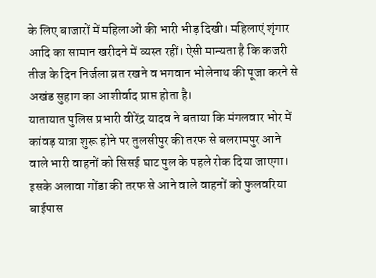के लिए बाजारों में महिलाओं की भारी भीड़ दिखी। महिलाएं शृंगार आदि का सामान खरीदने में व्यस्त रहीं। ऐसी मान्यता है कि कजरी तीज के दिन निर्जला व्रत रखने व भगवान भोलेनाथ की पूजा करने से अखंड सुहाग का आशीर्वाद प्राप्त होता है।
यातायात पुलिस प्रभारी वीरेंद्र यादव ने बताया कि मंगलवार भोर में कांवड़ यात्रा शुरू होने पर तुलसीपुर की तरफ से बलरामपुर आने वाले भारी वाहनों को सिसई घाट पुल के पहले रोक दिया जाएगा। इसके अलावा गोंडा की तरफ से आने वाले वाहनों को फुलवरिया बाईपास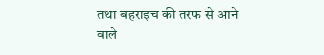तथा बहराइच की तरफ से आने वाले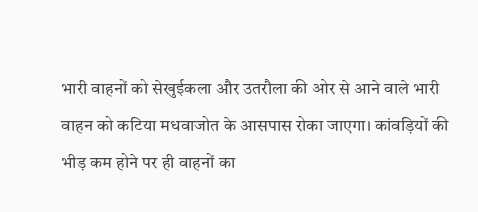भारी वाहनों को सेखुईकला और उतरौला की ओर से आने वाले भारी वाहन को कटिया मधवाजोत के आसपास रोका जाएगा। कांवड़ियों की भीड़ कम होने पर ही वाहनों का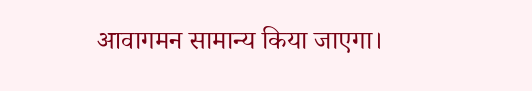आवागमन सामान्य किया जाएगा।